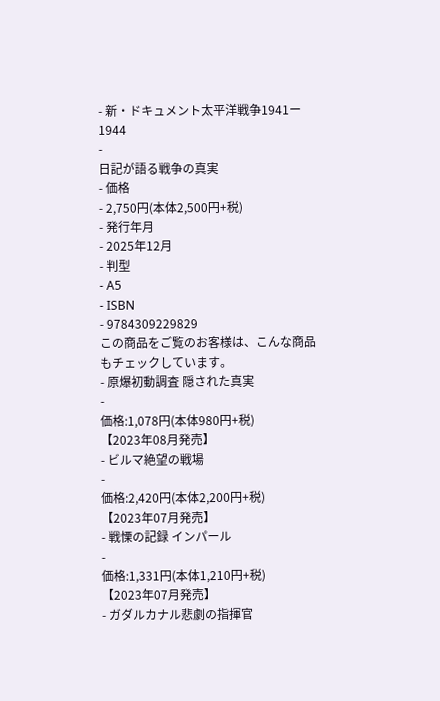- 新・ドキュメント太平洋戦争1941ー1944
-
日記が語る戦争の真実
- 価格
- 2,750円(本体2,500円+税)
- 発行年月
- 2025年12月
- 判型
- A5
- ISBN
- 9784309229829
この商品をご覧のお客様は、こんな商品もチェックしています。
- 原爆初動調査 隠された真実
-
価格:1,078円(本体980円+税)
【2023年08月発売】
- ビルマ絶望の戦場
-
価格:2,420円(本体2,200円+税)
【2023年07月発売】
- 戦慄の記録 インパール
-
価格:1,331円(本体1,210円+税)
【2023年07月発売】
- ガダルカナル悲劇の指揮官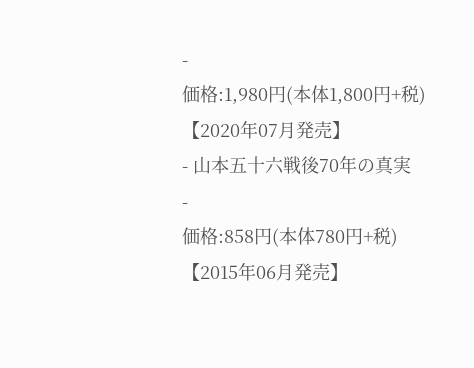-
価格:1,980円(本体1,800円+税)
【2020年07月発売】
- 山本五十六戦後70年の真実
-
価格:858円(本体780円+税)
【2015年06月発売】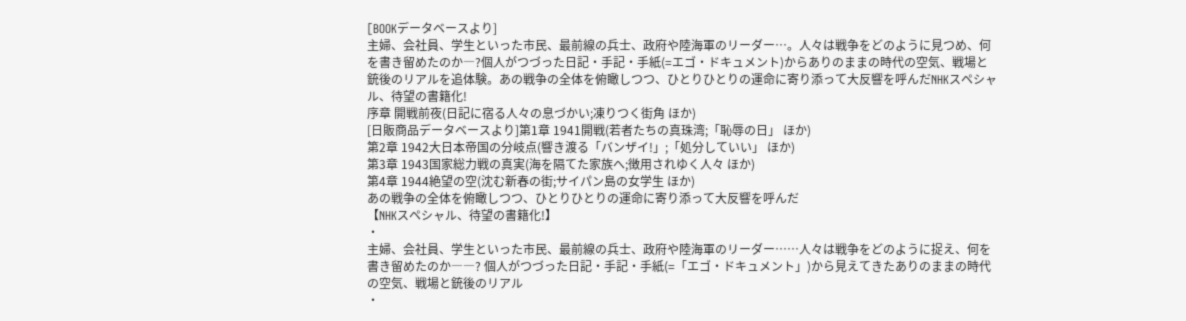[BOOKデータベースより]
主婦、会社員、学生といった市民、最前線の兵士、政府や陸海軍のリーダー…。人々は戦争をどのように見つめ、何を書き留めたのか―?個人がつづった日記・手記・手紙(=エゴ・ドキュメント)からありのままの時代の空気、戦場と銃後のリアルを追体験。あの戦争の全体を俯瞰しつつ、ひとりひとりの運命に寄り添って大反響を呼んだNHKスペシャル、待望の書籍化!
序章 開戦前夜(日記に宿る人々の息づかい;凍りつく街角 ほか)
[日販商品データベースより]第1章 1941開戦(若者たちの真珠湾;「恥辱の日」 ほか)
第2章 1942大日本帝国の分岐点(響き渡る「バンザイ!」;「処分していい」 ほか)
第3章 1943国家総力戦の真実(海を隔てた家族へ;徴用されゆく人々 ほか)
第4章 1944絶望の空(沈む新春の街;サイパン島の女学生 ほか)
あの戦争の全体を俯瞰しつつ、ひとりひとりの運命に寄り添って大反響を呼んだ
【NHKスペシャル、待望の書籍化!】
・
主婦、会社員、学生といった市民、最前線の兵士、政府や陸海軍のリーダー……人々は戦争をどのように捉え、何を書き留めたのか――? 個人がつづった日記・手記・手紙(=「エゴ・ドキュメント」)から見えてきたありのままの時代の空気、戦場と銃後のリアル
・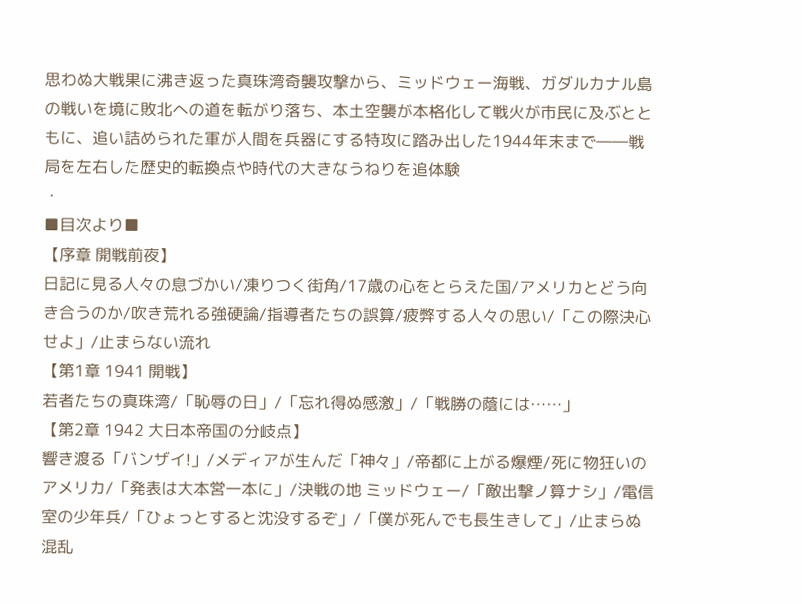思わぬ大戦果に沸き返った真珠湾奇襲攻撃から、ミッドウェー海戦、ガダルカナル島の戦いを境に敗北への道を転がり落ち、本土空襲が本格化して戦火が市民に及ぶとともに、追い詰められた軍が人間を兵器にする特攻に踏み出した1944年末まで――戦局を左右した歴史的転換点や時代の大きなうねりを追体験
・
■目次より■
【序章 開戦前夜】
日記に見る人々の息づかい/凍りつく街角/17歳の心をとらえた国/アメリカとどう向き合うのか/吹き荒れる強硬論/指導者たちの誤算/疲弊する人々の思い/「この際決心せよ」/止まらない流れ
【第1章 1941 開戦】
若者たちの真珠湾/「恥辱の日」/「忘れ得ぬ感激」/「戦勝の蔭には……」
【第2章 1942 大日本帝国の分岐点】
響き渡る「バンザイ!」/メディアが生んだ「神々」/帝都に上がる爆煙/死に物狂いのアメリカ/「発表は大本営一本に」/決戦の地 ミッドウェー/「敵出撃ノ算ナシ」/電信室の少年兵/「ひょっとすると沈没するぞ」/「僕が死んでも長生きして」/止まらぬ混乱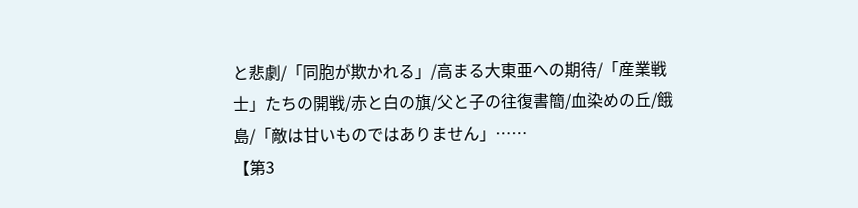と悲劇/「同胞が欺かれる」/高まる大東亜への期待/「産業戦士」たちの開戦/赤と白の旗/父と子の往復書簡/血染めの丘/餓島/「敵は甘いものではありません」……
【第3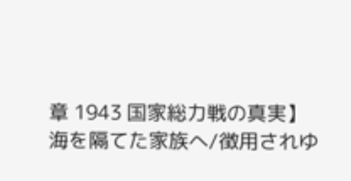章 1943 国家総力戦の真実】
海を隔てた家族へ/徴用されゆ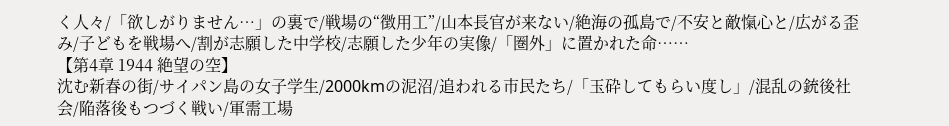く人々/「欲しがりません…」の裏で/戦場の“徴用工”/山本長官が来ない/絶海の孤島で/不安と敵愾心と/広がる歪み/子どもを戦場へ/割が志願した中学校/志願した少年の実像/「圏外」に置かれた命……
【第4章 1944 絶望の空】
沈む新春の街/サイパン島の女子学生/2000kmの泥沼/追われる市民たち/「玉砕してもらい度し」/混乱の銃後社会/陥落後もつづく戦い/軍需工場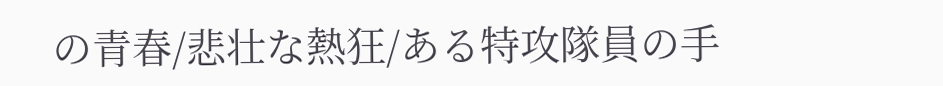の青春/悲壮な熱狂/ある特攻隊員の手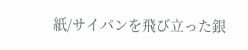紙/サイパンを飛び立った銀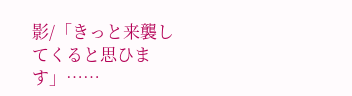影/「きっと来襲してくると思ひます」……